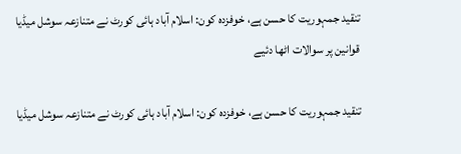تنقید جمہوریت کا حسن ہے، خوفزدہ کون: اسلام آباد ہائی کورٹ نے متنازعہ سوشل میڈیا قوانین پر سوالات اٹھا دئیے

تنقید جمہوریت کا حسن ہے، خوفزدہ کون: اسلام آباد ہائی کورٹ نے متنازعہ سوشل میڈیا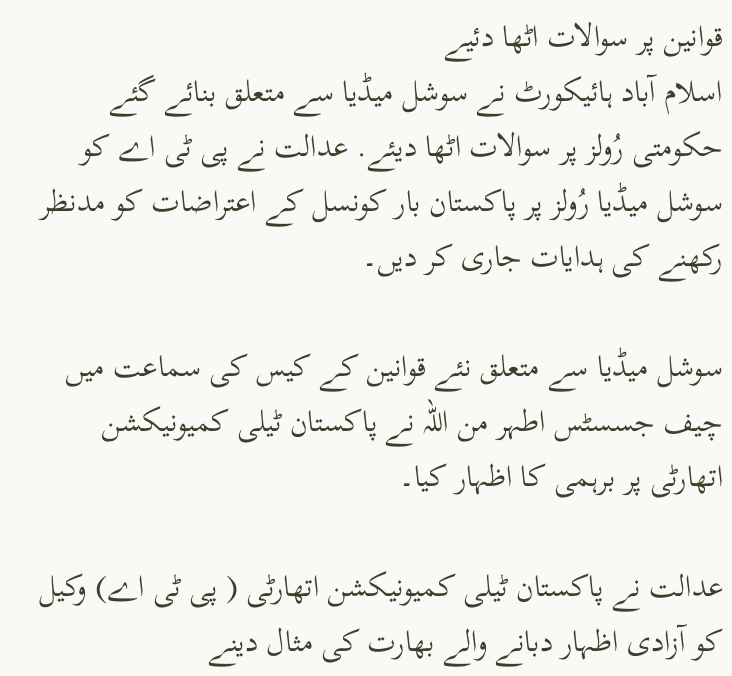قوانین پر سوالات اٹھا دئیے
اسلام آباد ہائیکورٹ نے سوشل میڈیا سے متعلق بنائے گئے حکومتی رُولز پر سوالات اٹھا دیئے. عدالت نے پی ٹی اے کو سوشل میڈیا رُولز پر پاکستان بار کونسل کے اعتراضات کو مدنظر رکھنے کی ہدایات جاری کر دیں۔

سوشل میڈیا سے متعلق نئے قوانین کے کیس کی سماعت میں چیف جسسٹس اطہر من اللہ نے پاکستان ٹیلی کمیونیکشن اتھارٹی پر برہمی کا اظہار کیا۔

عدالت نے پاکستان ٹیلی کمیونیکشن اتھارٹی ( پی ٹی اے) وکیل کو آزادی اظہار دبانے والے بھارت کی مثال دینے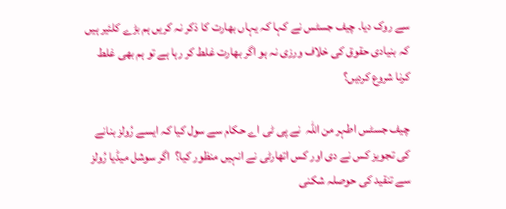سے روک دیا۔ چیف جسٹس نے کہا کہ یہاں بھارت کا ذکر نہ کریں ہم بڑے کلئیر ہیں کہ بنیادی حقوق کی خلاف ورزی نہ ہو اگر بھارت غلط کر رہا ہے تو ہم بھی غلط کرنا شروع کردیں؟

چیف جسٹس اطہر من اللہ  نے پی ٹی اے حکام سے سول کیا کہ ایسے رُولز بنانے کی تجویز کس نے دی اور کس اتھارٹی نے انہیں منظور کیا؟  اگر سوشل میڈیا رُولز سے تنقید کی حوصلہ شکنی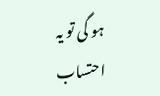ہو گی تو یہ احتساب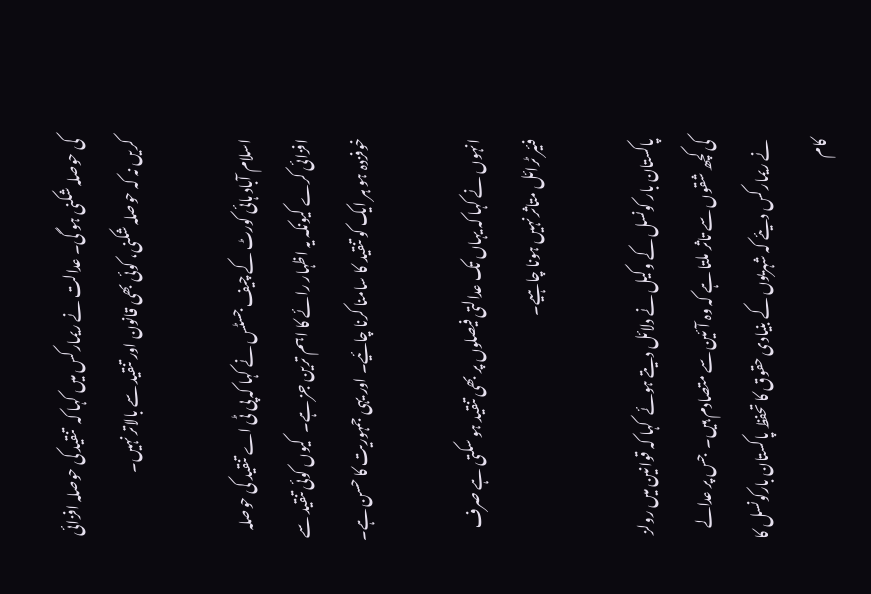کی حوصلہ شکنی ہو گی۔ عدالت نے ریمارکس میں کہا کہ  تنقید کی حوصلہ افزائی کریں نہ کہ حوصلہ شکنی، کوئی بھی قانون اور تنقید سے بالاتر نہیں۔

اسلام آباد ہائی کورٹ کے چیف جسٹس نے کہا کہ پی ٹی اے تنقید کی حوصلہ افزائی کرے کیونکہ یہ اظہار رائے کا اہم ترین جز ہے۔  کیوں کوئی تنقید سے خوفزدہ ہو ہر ایک کو تنقید کا سامنا کرنا چائیے۔ اور یہی جمہوریت کا حسن ہے۔

انہوں نے کہا کہ یہاں تک عدالتی فیصلوں پر بھی تنقید ہو سکتی ہے صرف فئیر ٹرائل متاثر نہیں ہونا چاہیے۔

پاکستان بار کونسل کے وکیل نے دلائل دیتے ہوئے  کہا کہ قوانین میں رولز کی کچھ شقوں سے تاثر ملتا ہے کہ وہ آئین سے متصادم ہیں۔  جس پر عدالے نے ریمارکس دیئے کہ شہریوں کے بنیادی حقوق کا تحفظ پاکستان بارکونسل کا کام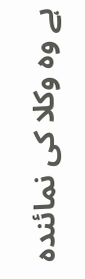ہے وہ وکلا کی نمائندہ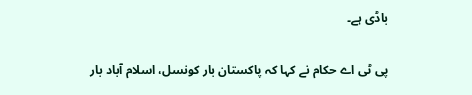باڈی ہے۔

پی ٹی اے حکام نے کہا کہ پاکستان بار کونسل، اسلام آباد بار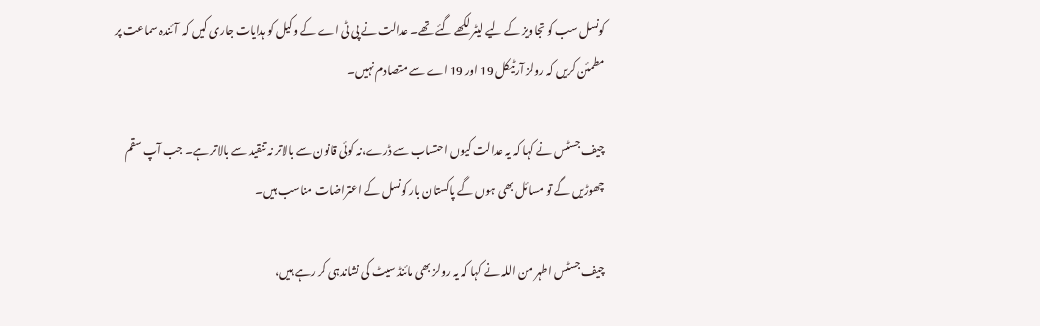کونسل سب کو تجاویز کے لیے لیٹر لکھے گئے تھے۔ عدالت نے پی ٹی اے کے وکیل کو ہدایات جاری کیں کہ  آئندہ سماعت پر مطمئن کریں کہ رولز آرٹیکل 19 اور 19 اے سے متصادم نہیں۔

چیف جسٹس نے کہا کہ یہ عدالت کیوں احتساب سے ڈرے،نہ کوئی قانون سے بالاتر نہ تنقید سے بالاتر ہے۔ جب آپ سقم چھوڑیں گے تو مسائل بھی ہوں گے پاکستان بار کونسل کے اعتراضات مناسب ہیں۔

چیف جسٹس اطہر من اللہ نے کہا کہ یہ رولز بھی مائنڈ سیٹ کی نشاندہی کر رہے ہیں،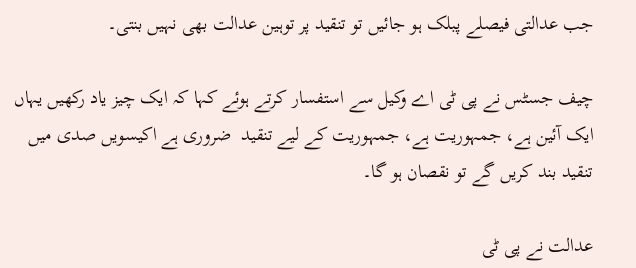جب عدالتی فیصلے پبلک ہو جائیں تو تنقید پر توہین عدالت بھی نہیں بنتی۔

چیف جسٹس نے پی ٹی اے وکیل سے استفسار کرتے ہوئے کہا کہ ایک چیز یاد رکھیں یہاں ایک آئین ہے، جمہوریت ہے، جمہوریت کے لیے تنقید  ضروری ہے اکیسویں صدی میں تنقید بند کریں گے تو نقصان ہو گا۔

عدالت نے پی ٹی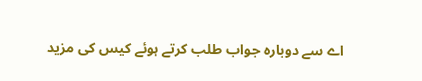اے سے دوبارہ جواب طلب کرتے ہوئے کیس کی مزید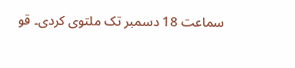سماعت 18 دسمبر تک ملتوی کردی۔ قو